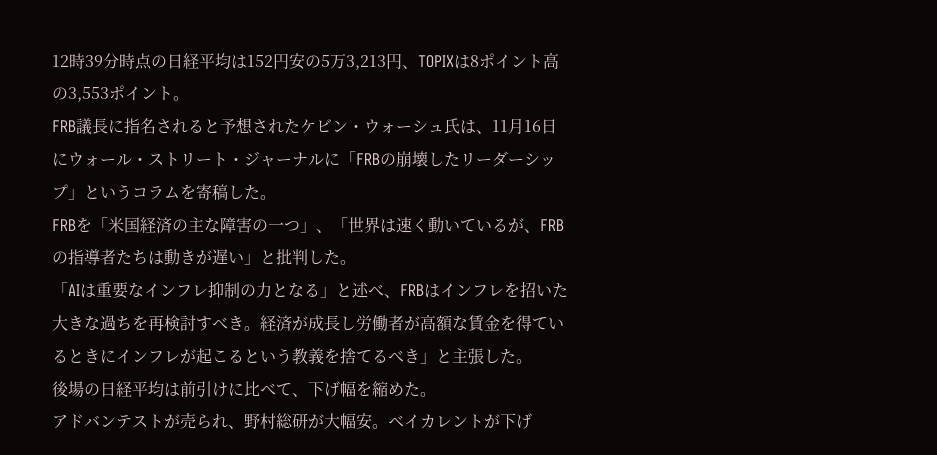12時39分時点の日経平均は152円安の5万3,213円、TOPIXは8ポイント高の3,553ポイント。
FRB議長に指名されると予想されたケビン・ウォーシュ氏は、11月16日にウォール・ストリート・ジャーナルに「FRBの崩壊したリーダーシップ」というコラムを寄稿した。
FRBを「米国経済の主な障害の一つ」、「世界は速く動いているが、FRBの指導者たちは動きが遅い」と批判した。
「AIは重要なインフレ抑制の力となる」と述べ、FRBはインフレを招いた大きな過ちを再検討すべき。経済が成長し労働者が高額な賃金を得ているときにインフレが起こるという教義を捨てるべき」と主張した。
後場の日経平均は前引けに比べて、下げ幅を縮めた。
アドバンテストが売られ、野村総研が大幅安。ベイカレントが下げ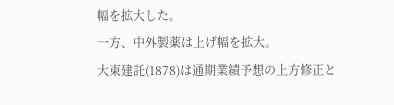幅を拡大した。
一方、中外製薬は上げ幅を拡大。
大東建託(1878)は通期業績予想の上方修正と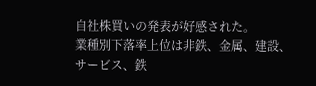自社株買いの発表が好感された。
業種別下落率上位は非鉄、金属、建設、サービス、鉄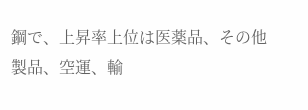鋼で、上昇率上位は医薬品、その他製品、空運、輸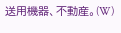送用機器、不動産。(W)